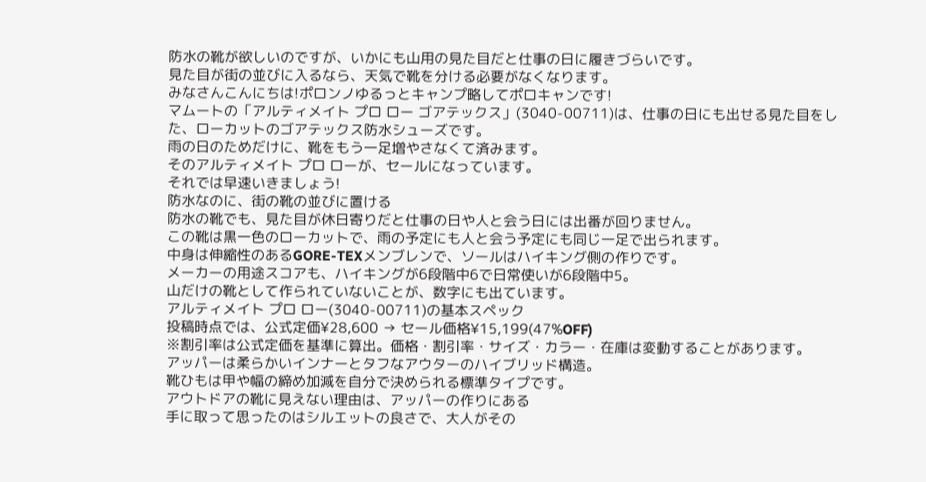防水の靴が欲しいのですが、いかにも山用の見た目だと仕事の日に履きづらいです。
見た目が街の並びに入るなら、天気で靴を分ける必要がなくなります。
みなさんこんにちは!ポロンノゆるっとキャンプ略してポロキャンです!
マムートの「アルティメイト プロ ロー ゴアテックス」(3040-00711)は、仕事の日にも出せる見た目をした、ローカットのゴアテックス防水シューズです。
雨の日のためだけに、靴をもう一足増やさなくて済みます。
そのアルティメイト プロ ローが、セールになっています。
それでは早速いきましょう!
防水なのに、街の靴の並びに置ける
防水の靴でも、見た目が休日寄りだと仕事の日や人と会う日には出番が回りません。
この靴は黒一色のローカットで、雨の予定にも人と会う予定にも同じ一足で出られます。
中身は伸縮性のあるGORE-TEXメンブレンで、ソールはハイキング側の作りです。
メーカーの用途スコアも、ハイキングが6段階中6で日常使いが6段階中5。
山だけの靴として作られていないことが、数字にも出ています。
アルティメイト プロ ロー(3040-00711)の基本スペック
投稿時点では、公式定価¥28,600 → セール価格¥15,199(47%OFF)
※割引率は公式定価を基準に算出。価格・割引率・サイズ・カラー・在庫は変動することがあります。
アッパーは柔らかいインナーとタフなアウターのハイブリッド構造。
靴ひもは甲や幅の締め加減を自分で決められる標準タイプです。
アウトドアの靴に見えない理由は、アッパーの作りにある
手に取って思ったのはシルエットの良さで、大人がその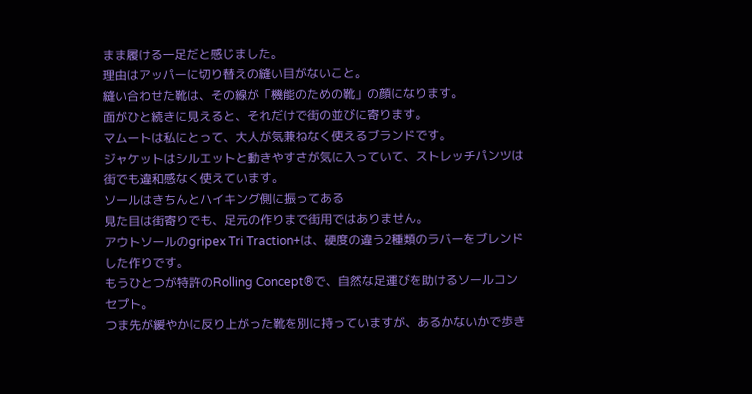まま履ける一足だと感じました。
理由はアッパーに切り替えの縫い目がないこと。
縫い合わせた靴は、その線が「機能のための靴」の顔になります。
面がひと続きに見えると、それだけで街の並びに寄ります。
マムートは私にとって、大人が気兼ねなく使えるブランドです。
ジャケットはシルエットと動きやすさが気に入っていて、ストレッチパンツは街でも違和感なく使えています。
ソールはきちんとハイキング側に振ってある
見た目は街寄りでも、足元の作りまで街用ではありません。
アウトソールのgripex Tri Traction+は、硬度の違う2種類のラバーをブレンドした作りです。
もうひとつが特許のRolling Concept®で、自然な足運びを助けるソールコンセプト。
つま先が緩やかに反り上がった靴を別に持っていますが、あるかないかで歩き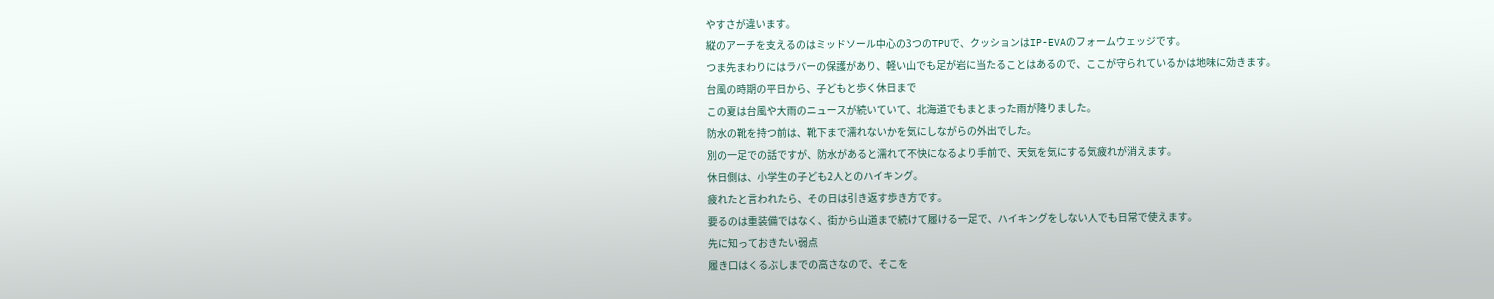やすさが違います。
縦のアーチを支えるのはミッドソール中心の3つのTPUで、クッションはIP-EVAのフォームウェッジです。
つま先まわりにはラバーの保護があり、軽い山でも足が岩に当たることはあるので、ここが守られているかは地味に効きます。
台風の時期の平日から、子どもと歩く休日まで
この夏は台風や大雨のニュースが続いていて、北海道でもまとまった雨が降りました。
防水の靴を持つ前は、靴下まで濡れないかを気にしながらの外出でした。
別の一足での話ですが、防水があると濡れて不快になるより手前で、天気を気にする気疲れが消えます。
休日側は、小学生の子ども2人とのハイキング。
疲れたと言われたら、その日は引き返す歩き方です。
要るのは重装備ではなく、街から山道まで続けて履ける一足で、ハイキングをしない人でも日常で使えます。
先に知っておきたい弱点
履き口はくるぶしまでの高さなので、そこを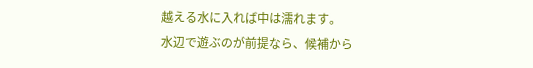越える水に入れば中は濡れます。
水辺で遊ぶのが前提なら、候補から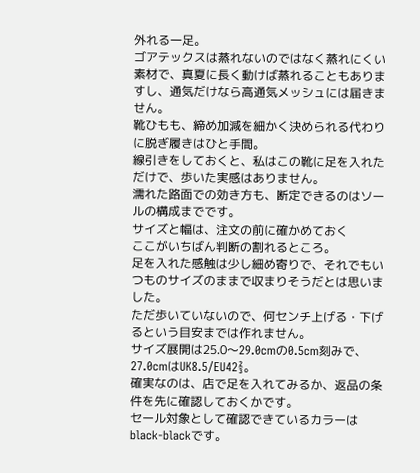外れる一足。
ゴアテックスは蒸れないのではなく蒸れにくい素材で、真夏に長く動けば蒸れることもありますし、通気だけなら高通気メッシュには届きません。
靴ひもも、締め加減を細かく決められる代わりに脱ぎ履きはひと手間。
線引きをしておくと、私はこの靴に足を入れただけで、歩いた実感はありません。
濡れた路面での効き方も、断定できるのはソールの構成までです。
サイズと幅は、注文の前に確かめておく
ここがいちばん判断の割れるところ。
足を入れた感触は少し細め寄りで、それでもいつものサイズのままで収まりそうだとは思いました。
ただ歩いていないので、何センチ上げる・下げるという目安までは作れません。
サイズ展開は25.0〜29.0cmの0.5cm刻みで、27.0cmはUK8.5/EU42⅔。
確実なのは、店で足を入れてみるか、返品の条件を先に確認しておくかです。
セール対象として確認できているカラーはblack-blackです。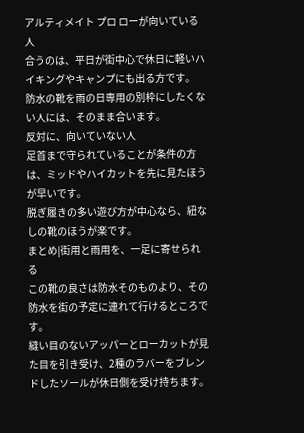アルティメイト プロ ローが向いている人
合うのは、平日が街中心で休日に軽いハイキングやキャンプにも出る方です。
防水の靴を雨の日専用の別枠にしたくない人には、そのまま合います。
反対に、向いていない人
足首まで守られていることが条件の方は、ミッドやハイカットを先に見たほうが早いです。
脱ぎ履きの多い遊び方が中心なら、紐なしの靴のほうが楽です。
まとめ|街用と雨用を、一足に寄せられる
この靴の良さは防水そのものより、その防水を街の予定に連れて行けるところです。
縫い目のないアッパーとローカットが見た目を引き受け、2種のラバーをブレンドしたソールが休日側を受け持ちます。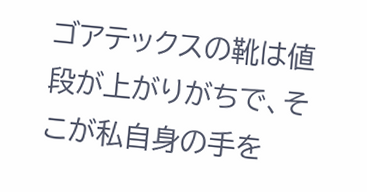ゴアテックスの靴は値段が上がりがちで、そこが私自身の手を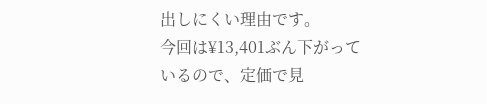出しにくい理由です。
今回は¥13,401ぶん下がっているので、定価で見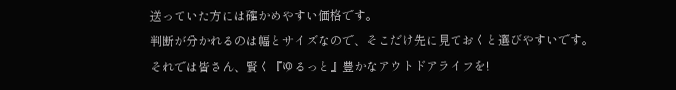送っていた方には確かめやすい価格です。
判断が分かれるのは幅とサイズなので、そこだけ先に見ておくと選びやすいです。
それでは皆さん、賢く『ゆるっと』豊かなアウトドアライフを!